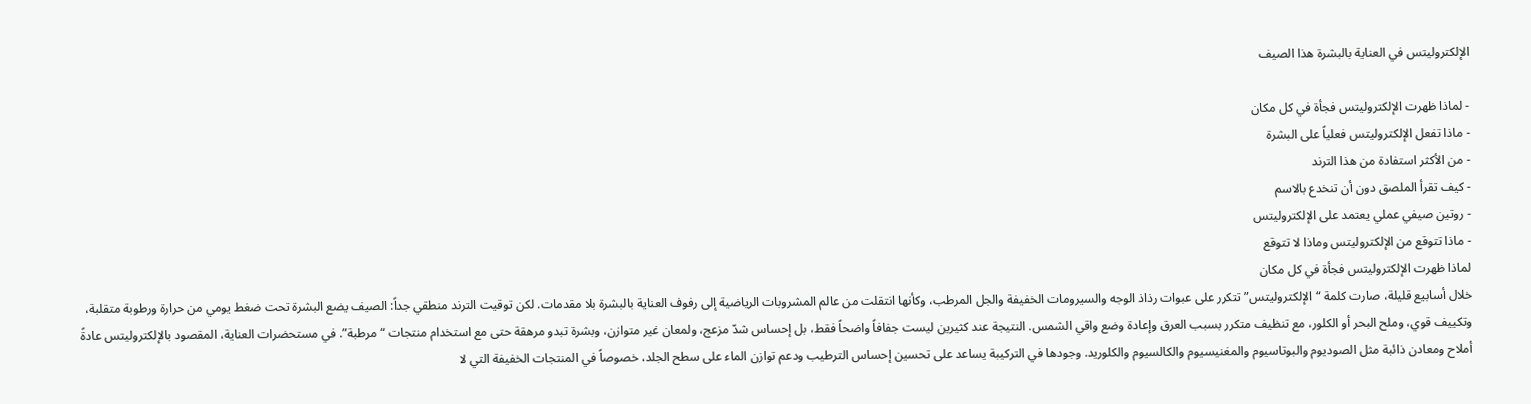الإلكتروليتس في العناية بالبشرة هذا الصيف

- لماذا ظهرت الإلكتروليتس فجأة في كل مكان
- ماذا تفعل الإلكتروليتس فعلياً على البشرة
- من الأكثر استفادة من هذا الترند
- كيف تقرأ الملصق دون أن تنخدع بالاسم
- روتين صيفي عملي يعتمد على الإلكتروليتس
- ماذا تتوقع من الإلكتروليتس وماذا لا تتوقع
لماذا ظهرت الإلكتروليتس فجأة في كل مكان
خلال أسابيع قليلة، صارت كلمة “الإلكتروليتس” تتكرر على عبوات رذاذ الوجه والسيرومات الخفيفة والجل المرطب، وكأنها انتقلت من عالم المشروبات الرياضية إلى رفوف العناية بالبشرة بلا مقدمات. لكن توقيت الترند منطقي جداً: الصيف يضع البشرة تحت ضغط يومي من حرارة ورطوبة متقلبة، وتكييف قوي، وملح البحر أو الكلور، مع تنظيف متكرر بسبب العرق وإعادة وضع واقي الشمس. النتيجة عند كثيرين ليست جفافاً واضحاً فقط، بل إحساس شدّ مزعج، ولمعان غير متوازن، وبشرة تبدو مرهقة حتى مع استخدام منتجات “مرطبة”. في مستحضرات العناية، المقصود بالإلكتروليتس عادةً أملاح ومعادن ذائبة مثل الصوديوم والبوتاسيوم والمغنيسيوم والكالسيوم والكلوريد. وجودها في التركيبة يساعد على تحسين إحساس الترطيب ودعم توازن الماء على سطح الجلد، خصوصاً في المنتجات الخفيفة التي لا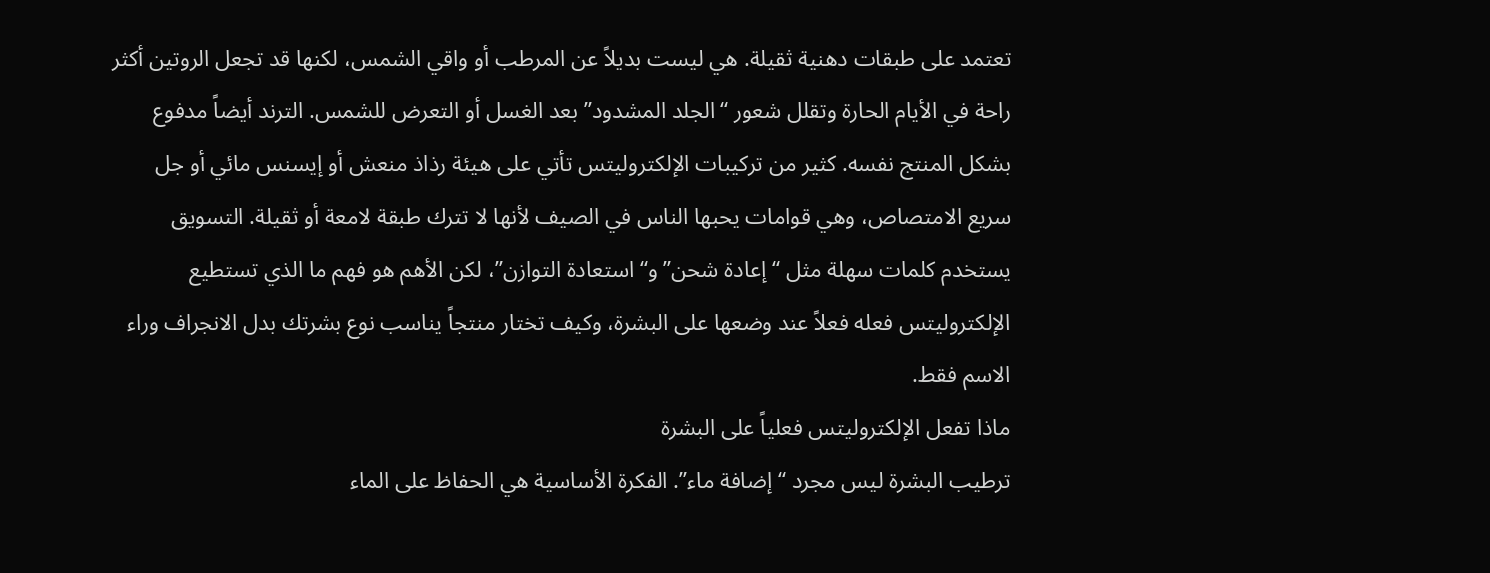تعتمد على طبقات دهنية ثقيلة. هي ليست بديلاً عن المرطب أو واقي الشمس، لكنها قد تجعل الروتين أكثر راحة في الأيام الحارة وتقلل شعور “الجلد المشدود” بعد الغسل أو التعرض للشمس. الترند أيضاً مدفوع بشكل المنتج نفسه. كثير من تركيبات الإلكتروليتس تأتي على هيئة رذاذ منعش أو إيسنس مائي أو جل سريع الامتصاص، وهي قوامات يحبها الناس في الصيف لأنها لا تترك طبقة لامعة أو ثقيلة. التسويق يستخدم كلمات سهلة مثل “إعادة شحن” و“استعادة التوازن”، لكن الأهم هو فهم ما الذي تستطيع الإلكتروليتس فعله فعلاً عند وضعها على البشرة، وكيف تختار منتجاً يناسب نوع بشرتك بدل الانجراف وراء الاسم فقط.
ماذا تفعل الإلكتروليتس فعلياً على البشرة
ترطيب البشرة ليس مجرد “إضافة ماء”. الفكرة الأساسية هي الحفاظ على الماء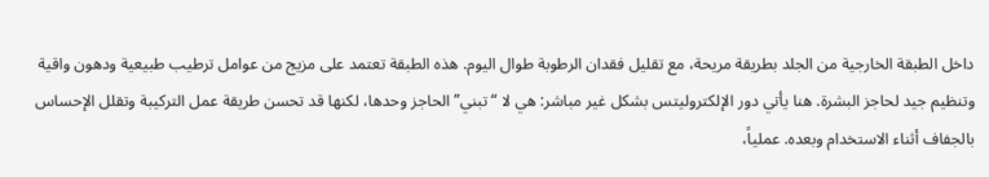داخل الطبقة الخارجية من الجلد بطريقة مريحة، مع تقليل فقدان الرطوبة طوال اليوم. هذه الطبقة تعتمد على مزيج من عوامل ترطيب طبيعية ودهون واقية وتنظيم جيد لحاجز البشرة. هنا يأتي دور الإلكتروليتس بشكل غير مباشر: هي لا “تبني” الحاجز وحدها، لكنها قد تحسن طريقة عمل التركيبة وتقلل الإحساس بالجفاف أثناء الاستخدام وبعده. عملياً،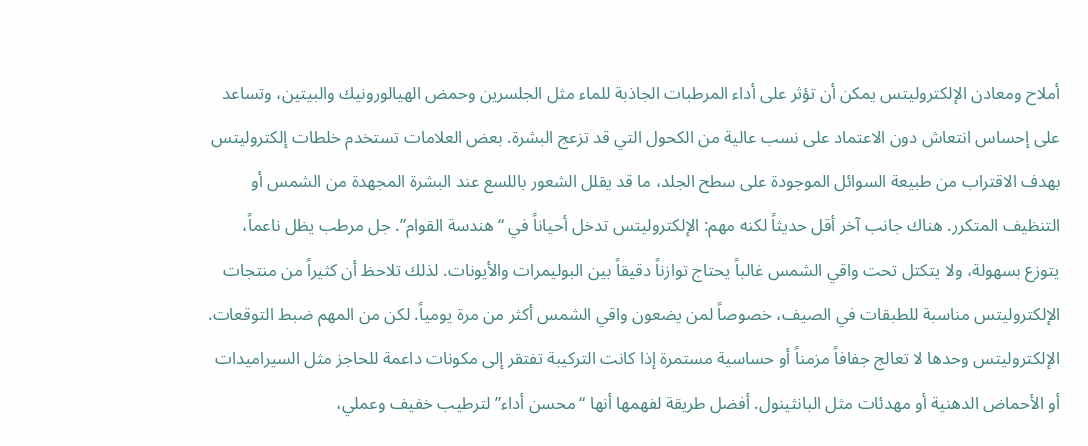أملاح ومعادن الإلكتروليتس يمكن أن تؤثر على أداء المرطبات الجاذبة للماء مثل الجلسرين وحمض الهيالورونيك والبيتين، وتساعد على إحساس انتعاش دون الاعتماد على نسب عالية من الكحول التي قد تزعج البشرة. بعض العلامات تستخدم خلطات إلكتروليتس بهدف الاقتراب من طبيعة السوائل الموجودة على سطح الجلد، ما قد يقلل الشعور باللسع عند البشرة المجهدة من الشمس أو التنظيف المتكرر. هناك جانب آخر أقل حديثاً لكنه مهم: الإلكتروليتس تدخل أحياناً في “هندسة القوام”. جل مرطب يظل ناعماً، يتوزع بسهولة، ولا يتكتل تحت واقي الشمس غالباً يحتاج توازناً دقيقاً بين البوليمرات والأيونات. لذلك تلاحظ أن كثيراً من منتجات الإلكتروليتس مناسبة للطبقات في الصيف، خصوصاً لمن يضعون واقي الشمس أكثر من مرة يومياً. لكن من المهم ضبط التوقعات. الإلكتروليتس وحدها لا تعالج جفافاً مزمناً أو حساسية مستمرة إذا كانت التركيبة تفتقر إلى مكونات داعمة للحاجز مثل السيراميدات أو الأحماض الدهنية أو مهدئات مثل البانثينول. أفضل طريقة لفهمها أنها “محسن أداء” لترطيب خفيف وعملي،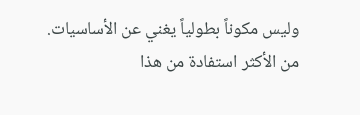وليس مكوناً بطولياً يغني عن الأساسيات.
من الأكثر استفادة من هذا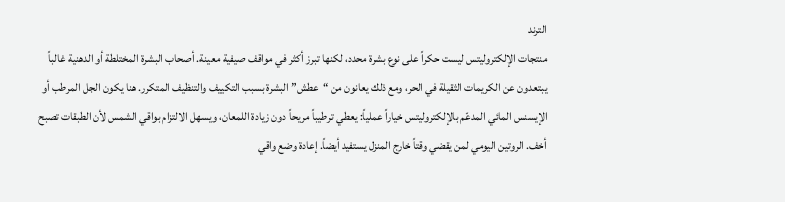الترند
منتجات الإلكتروليتس ليست حكراً على نوع بشرة محدد، لكنها تبرز أكثر في مواقف صيفية معينة. أصحاب البشرة المختلطة أو الدهنية غالباً يبتعدون عن الكريمات الثقيلة في الحر، ومع ذلك يعانون من “عطش” البشرة بسبب التكييف والتنظيف المتكرر. هنا يكون الجل المرطب أو الإيسنس المائي المدعّم بالإلكتروليتس خياراً عملياً: يعطي ترطيباً مريحاً دون زيادة اللمعان، ويسهل الالتزام بواقي الشمس لأن الطبقات تصبح أخف. الروتين اليومي لمن يقضي وقتاً خارج المنزل يستفيد أيضاً. إعادة وضع واقي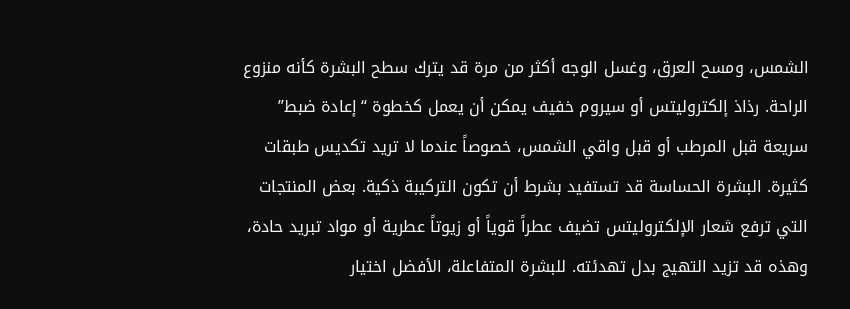الشمس، ومسح العرق، وغسل الوجه أكثر من مرة قد يترك سطح البشرة كأنه منزوع الراحة. رذاذ إلكتروليتس أو سيروم خفيف يمكن أن يعمل كخطوة “إعادة ضبط” سريعة قبل المرطب أو قبل واقي الشمس، خصوصاً عندما لا تريد تكديس طبقات كثيرة. البشرة الحساسة قد تستفيد بشرط أن تكون التركيبة ذكية. بعض المنتجات التي ترفع شعار الإلكتروليتس تضيف عطراً قوياً أو زيوتاً عطرية أو مواد تبريد حادة، وهذه قد تزيد التهيج بدل تهدئته. للبشرة المتفاعلة، الأفضل اختيار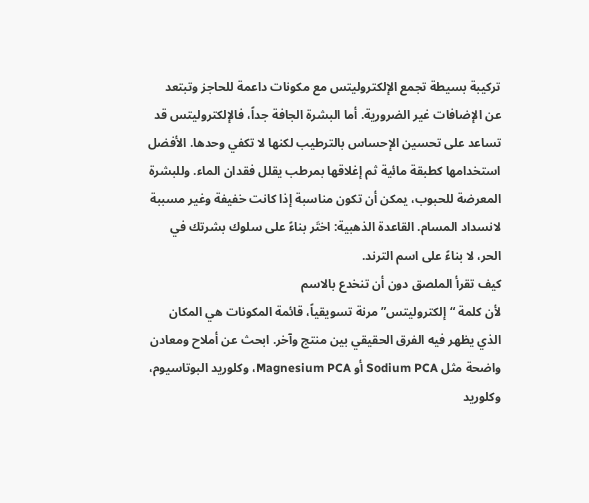تركيبة بسيطة تجمع الإلكتروليتس مع مكونات داعمة للحاجز وتبتعد عن الإضافات غير الضرورية. أما البشرة الجافة جداً، فالإلكتروليتس قد تساعد على تحسين الإحساس بالترطيب لكنها لا تكفي وحدها. الأفضل استخدامها كطبقة مائية ثم إغلاقها بمرطب يقلل فقدان الماء. وللبشرة المعرضة للحبوب، يمكن أن تكون مناسبة إذا كانت خفيفة وغير مسببة لانسداد المسام. القاعدة الذهبية: اختَر بناءً على سلوك بشرتك في الحر، لا بناءً على اسم الترند.
كيف تقرأ الملصق دون أن تنخدع بالاسم
لأن كلمة “إلكتروليتس” مرنة تسويقياً، قائمة المكونات هي المكان الذي يظهر فيه الفرق الحقيقي بين منتج وآخر. ابحث عن أملاح ومعادن واضحة مثل Sodium PCA أو Magnesium PCA، وكلوريد البوتاسيوم، وكلوريد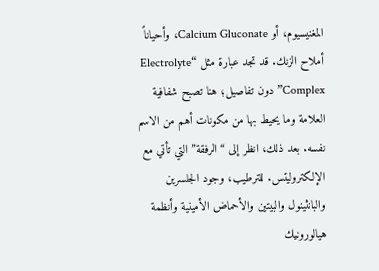المغنيسيوم، أو Calcium Gluconate، وأحياناً أملاح الزنك. قد تجد عبارة مثل “Electrolyte Complex” دون تفاصيل؛ هنا تصبح شفافية العلامة وما يحيط بها من مكونات أهم من الاسم نفسه. بعد ذلك، انظر إلى “الرفقة” التي تأتي مع الإلكتروليتس. للترطيب، وجود الجلسرين والبانثينول والبيتين والأحماض الأمينية وأنظمة هيالورونيك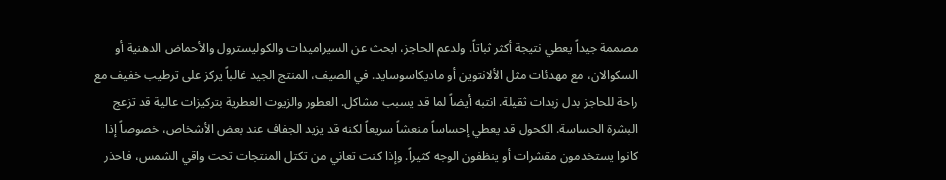مصممة جيداً يعطي نتيجة أكثر ثباتاً. ولدعم الحاجز، ابحث عن السيراميدات والكوليسترول والأحماض الدهنية أو السكوالان، مع مهدئات مثل الألانتوين أو ماديكاسوسايد. في الصيف، المنتج الجيد غالباً يركز على ترطيب خفيف مع راحة للحاجز بدل زبدات ثقيلة. انتبه أيضاً لما قد يسبب مشاكل. العطور والزيوت العطرية بتركيزات عالية قد تزعج البشرة الحساسة. الكحول قد يعطي إحساساً منعشاً سريعاً لكنه قد يزيد الجفاف عند بعض الأشخاص، خصوصاً إذا كانوا يستخدمون مقشرات أو ينظفون الوجه كثيراً. وإذا كنت تعاني من تكتل المنتجات تحت واقي الشمس، فاحذر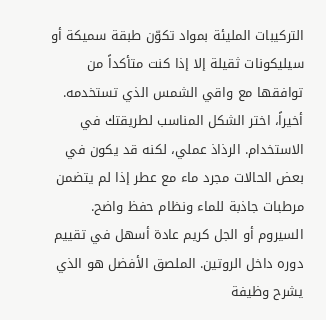التركيبات المليئة بمواد تكوّن طبقة سميكة أو سيليكونات ثقيلة إلا إذا كنت متأكداً من توافقها مع واقي الشمس الذي تستخدمه. أخيراً، اختر الشكل المناسب لطريقتك في الاستخدام. الرذاذ عملي، لكنه قد يكون في بعض الحالات مجرد ماء مع عطر إذا لم يتضمن مرطبات جاذبة للماء ونظام حفظ واضح. السيروم أو الجل كريم عادة أسهل في تقييم دوره داخل الروتين. الملصق الأفضل هو الذي يشرح وظيفة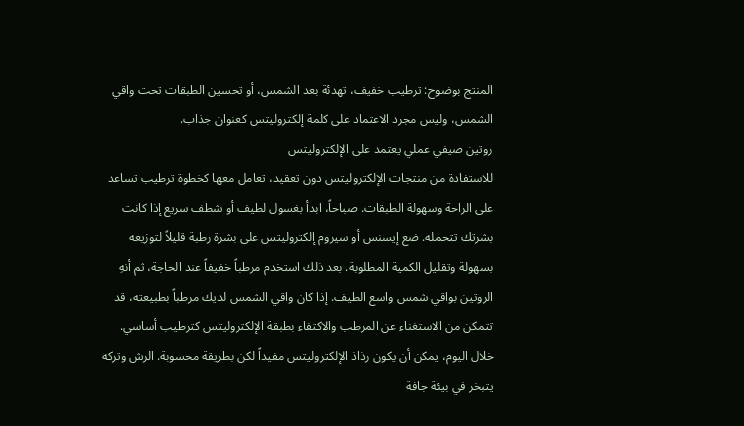المنتج بوضوح: ترطيب خفيف، تهدئة بعد الشمس، أو تحسين الطبقات تحت واقي الشمس، وليس مجرد الاعتماد على كلمة إلكتروليتس كعنوان جذاب.
روتين صيفي عملي يعتمد على الإلكتروليتس
للاستفادة من منتجات الإلكتروليتس دون تعقيد، تعامل معها كخطوة ترطيب تساعد على الراحة وسهولة الطبقات. صباحاً، ابدأ بغسول لطيف أو شطف سريع إذا كانت بشرتك تتحمله. ضع إيسنس أو سيروم إلكتروليتس على بشرة رطبة قليلاً لتوزيعه بسهولة وتقليل الكمية المطلوبة. بعد ذلك استخدم مرطباً خفيفاً عند الحاجة، ثم أنهِ الروتين بواقي شمس واسع الطيف. إذا كان واقي الشمس لديك مرطباً بطبيعته، قد تتمكن من الاستغناء عن المرطب والاكتفاء بطبقة الإلكتروليتس كترطيب أساسي. خلال اليوم، يمكن أن يكون رذاذ الإلكتروليتس مفيداً لكن بطريقة محسوبة. الرش وتركه يتبخر في بيئة جافة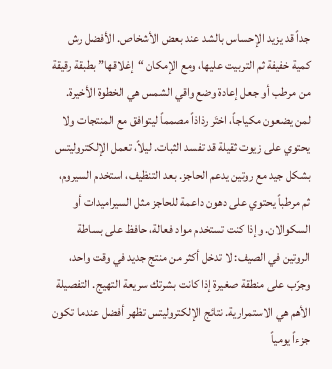جداً قد يزيد الإحساس بالشد عند بعض الأشخاص. الأفضل رش كمية خفيفة ثم التربيت عليها، ومع الإمكان “إغلاقها” بطبقة رقيقة من مرطب أو جعل إعادة وضع واقي الشمس هي الخطوة الأخيرة. لمن يضعون مكياجاً، اختَر رذاذاً مصمماً ليتوافق مع المنتجات ولا يحتوي على زيوت ثقيلة قد تفسد الثبات. ليلاً، تعمل الإلكتروليتس بشكل جيد مع روتين يدعم الحاجز. بعد التنظيف، استخدم السيروم، ثم مرطباً يحتوي على دهون داعمة للحاجز مثل السيراميدات أو السكوالان. وإذا كنت تستخدم مواد فعالة، حافظ على بساطة الروتين في الصيف: لا تدخل أكثر من منتج جديد في وقت واحد، وجرّب على منطقة صغيرة إذا كانت بشرتك سريعة التهيج. التفصيلة الأهم هي الاستمرارية. نتائج الإلكتروليتس تظهر أفضل عندما تكون جزءاً يومياً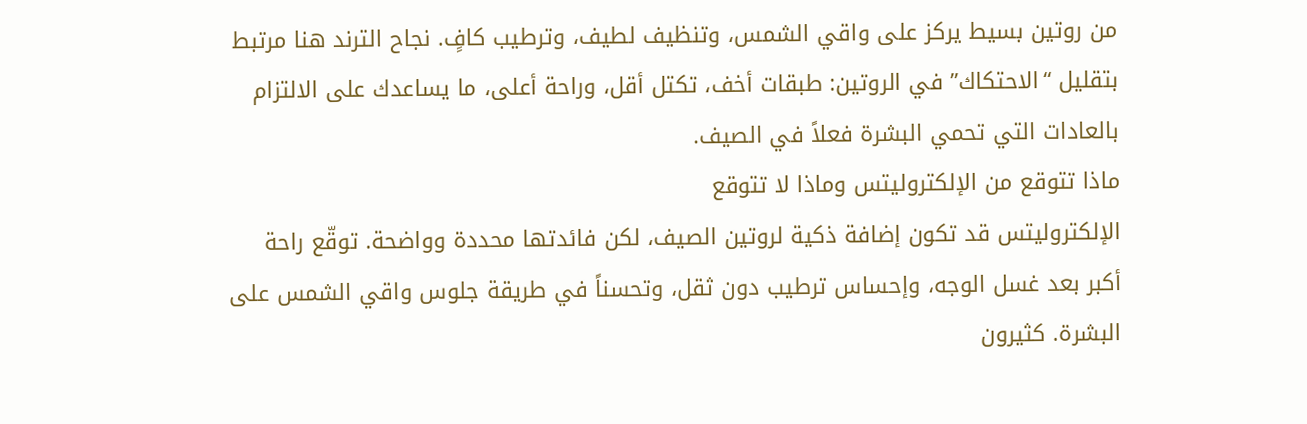من روتين بسيط يركز على واقي الشمس، وتنظيف لطيف، وترطيب كافٍ. نجاح الترند هنا مرتبط بتقليل “الاحتكاك” في الروتين: طبقات أخف، تكتل أقل، وراحة أعلى، ما يساعدك على الالتزام بالعادات التي تحمي البشرة فعلاً في الصيف.
ماذا تتوقع من الإلكتروليتس وماذا لا تتوقع
الإلكتروليتس قد تكون إضافة ذكية لروتين الصيف، لكن فائدتها محددة وواضحة. توقّع راحة أكبر بعد غسل الوجه، وإحساس ترطيب دون ثقل، وتحسناً في طريقة جلوس واقي الشمس على البشرة. كثيرون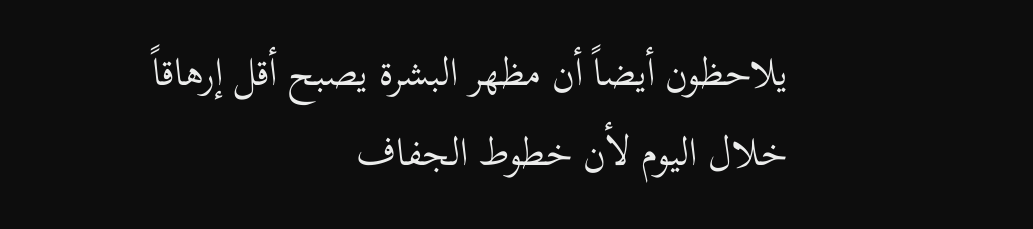يلاحظون أيضاً أن مظهر البشرة يصبح أقل إرهاقاً خلال اليوم لأن خطوط الجفاف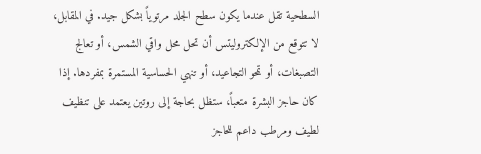السطحية تقل عندما يكون سطح الجلد مرتوياً بشكل جيد. في المقابل، لا تتوقع من الإلكتروليتس أن تحل محل واقي الشمس، أو تعالج التصبغات، أو تمحو التجاعيد، أو تنهي الحساسية المستمرة بمفردها. إذا كان حاجز البشرة متعباً، ستظل بحاجة إلى روتين يعتمد على تنظيف لطيف ومرطب داعم للحاجز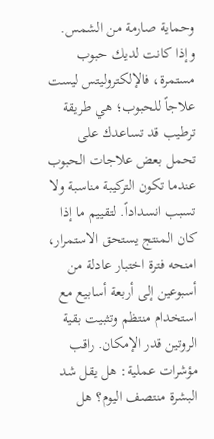وحماية صارمة من الشمس. وإذا كانت لديك حبوب مستمرة، فالإلكتروليتس ليست علاجاً للحبوب؛ هي طريقة ترطيب قد تساعدك على تحمل بعض علاجات الحبوب عندما تكون التركيبة مناسبة ولا تسبب انسداداً. لتقييم ما إذا كان المنتج يستحق الاستمرار، امنحه فترة اختبار عادلة من أسبوعين إلى أربعة أسابيع مع استخدام منتظم وتثبيت بقية الروتين قدر الإمكان. راقب مؤشرات عملية: هل يقل شد البشرة منتصف اليوم؟ هل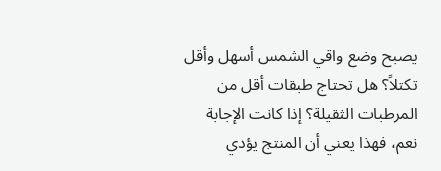يصبح وضع واقي الشمس أسهل وأقل تكتلاً؟ هل تحتاج طبقات أقل من المرطبات الثقيلة؟ إذا كانت الإجابة نعم، فهذا يعني أن المنتج يؤدي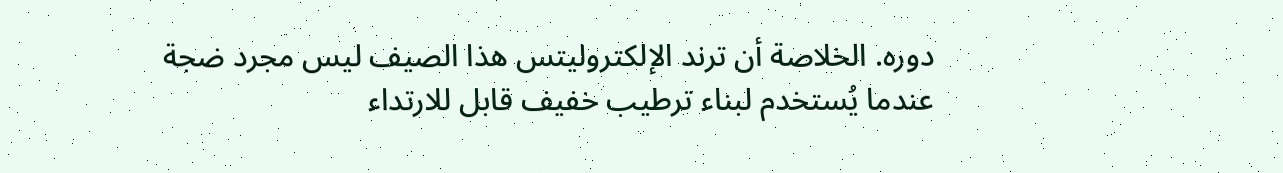دوره. الخلاصة أن ترند الإلكتروليتس هذا الصيف ليس مجرد ضجة عندما يُستخدم لبناء ترطيب خفيف قابل للارتداء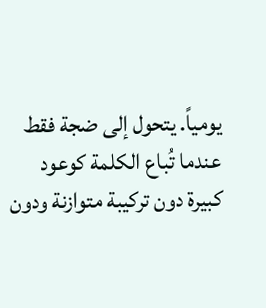يومياً. يتحول إلى ضجة فقط عندما تُباع الكلمة كوعود كبيرة دون تركيبة متوازنة ودون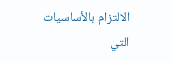الالتزام بالأساسيات التي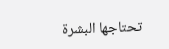تحتاجها البشرة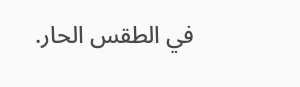في الطقس الحار.